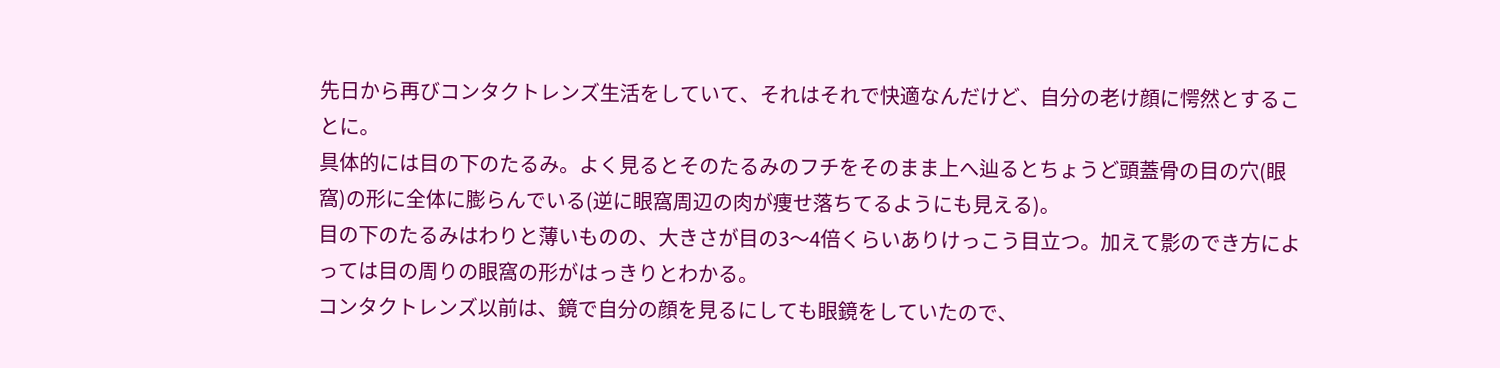先日から再びコンタクトレンズ生活をしていて、それはそれで快適なんだけど、自分の老け顔に愕然とすることに。
具体的には目の下のたるみ。よく見るとそのたるみのフチをそのまま上へ辿るとちょうど頭蓋骨の目の穴(眼窩)の形に全体に膨らんでいる(逆に眼窩周辺の肉が痩せ落ちてるようにも見える)。
目の下のたるみはわりと薄いものの、大きさが目の3〜4倍くらいありけっこう目立つ。加えて影のでき方によっては目の周りの眼窩の形がはっきりとわかる。
コンタクトレンズ以前は、鏡で自分の顔を見るにしても眼鏡をしていたので、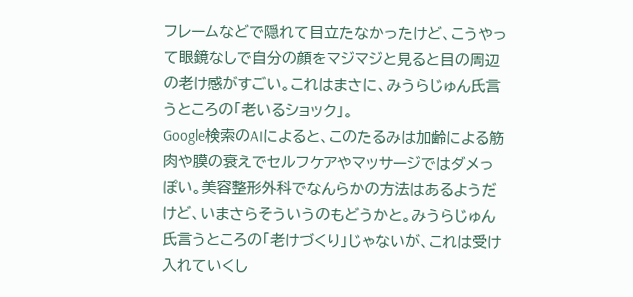フレームなどで隠れて目立たなかったけど、こうやって眼鏡なしで自分の顔をマジマジと見ると目の周辺の老け感がすごい。これはまさに、みうらじゅん氏言うところの「老いるショック」。
Google検索のAIによると、このたるみは加齢による筋肉や膜の衰えでセルフケアやマッサージではダメっぽい。美容整形外科でなんらかの方法はあるようだけど、いまさらそういうのもどうかと。みうらじゅん氏言うところの「老けづくり」じゃないが、これは受け入れていくし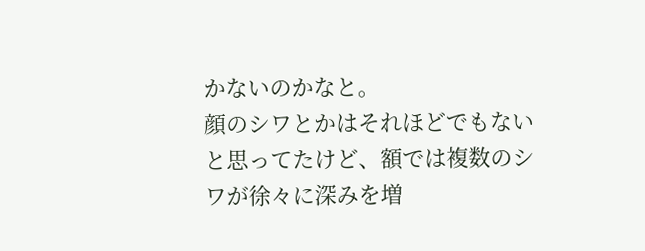かないのかなと。
顔のシワとかはそれほどでもないと思ってたけど、額では複数のシワが徐々に深みを増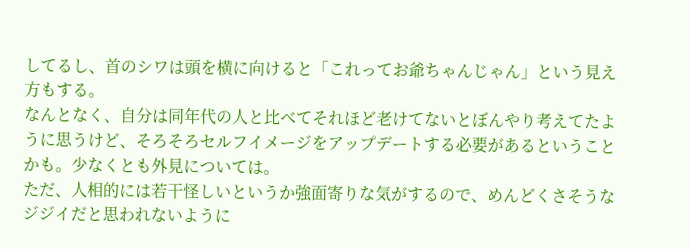してるし、首のシワは頭を横に向けると「これってお爺ちゃんじゃん」という見え方もする。
なんとなく、自分は同年代の人と比べてそれほど老けてないとぼんやり考えてたように思うけど、そろそろセルフイメージをアップデートする必要があるということかも。少なくとも外見については。
ただ、人相的には若干怪しいというか強面寄りな気がするので、めんどくさそうなジジイだと思われないように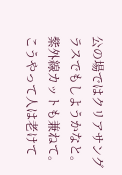公の場ではクリアサングラスでもしようかなと。紫外線カットも兼ねて。
こうやって人は老けて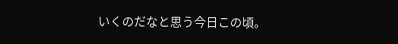いくのだなと思う今日この頃。